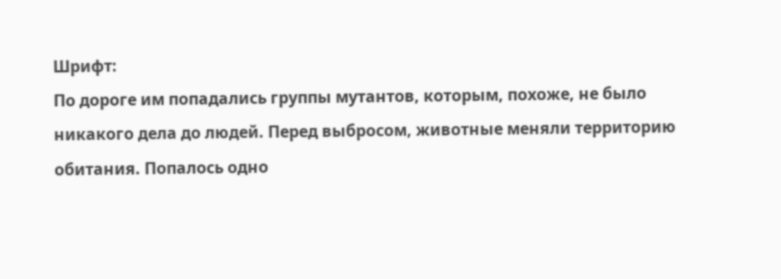Шрифт:
По дороге им попадались группы мутантов, которым, похоже, не было никакого дела до людей. Перед выбросом, животные меняли территорию обитания. Попалось одно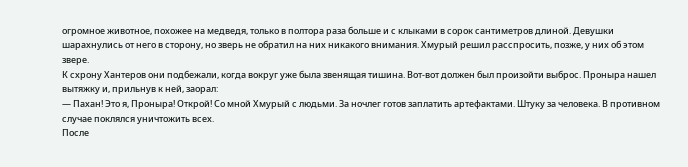огромное животное, похожее на медведя, только в полтора раза больше и с клыками в сорок сантиметров длиной. Девушки шарахнулись от него в сторону, но зверь не обратил на них никакого внимания. Хмурый решил расспросить, позже, у них об этом звере.
К схрону Хантеров они подбежали, когда вокруг уже была звенящая тишина. Вот-вот должен был произойти выброс. Проныра нашел вытяжку и, прильнув к ней, заорал:
— Пахан! Это я, Проныра! Открой! Со мной Хмурый с людьми. За ночлег готов заплатить артефактами. Штуку за человека. В противном случае поклялся уничтожить всех.
После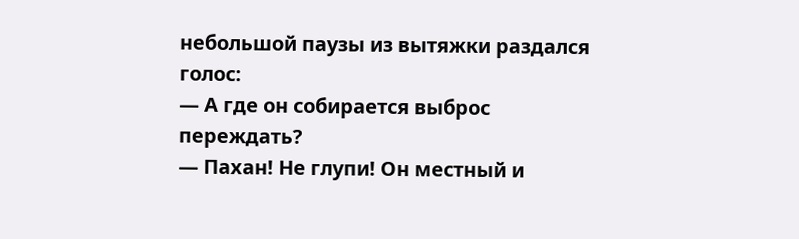небольшой паузы из вытяжки раздался голос:
— А где он собирается выброс переждать?
— Пахан! Не глупи! Он местный и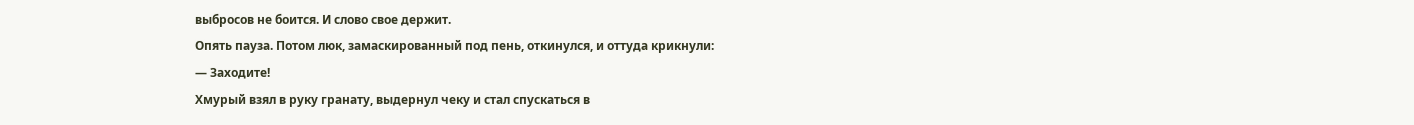выбросов не боится. И слово свое держит.
Опять пауза. Потом люк, замаскированный под пень, откинулся, и оттуда крикнули:
— Заходите!
Хмурый взял в руку гранату, выдернул чеку и стал спускаться в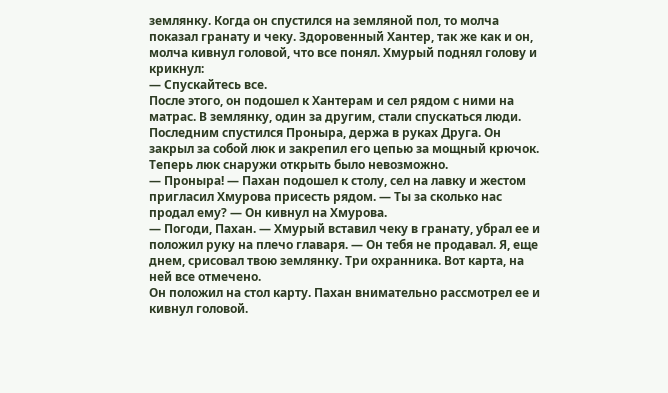землянку. Когда он спустился на земляной пол, то молча показал гранату и чеку. Здоровенный Хантер, так же как и он, молча кивнул головой, что все понял. Хмурый поднял голову и крикнул:
— Спускайтесь все.
После этого, он подошел к Хантерам и сел рядом с ними на матрас. В землянку, один за другим, стали спускаться люди. Последним спустился Проныра, держа в руках Друга. Он закрыл за собой люк и закрепил его цепью за мощный крючок. Теперь люк снаружи открыть было невозможно.
— Проныра! — Пахан подошел к столу, сел на лавку и жестом пригласил Хмурова присесть рядом. — Ты за сколько нас продал ему? — Он кивнул на Хмурова.
— Погоди, Пахан. — Хмурый вставил чеку в гранату, убрал ее и положил руку на плечо главаря. — Он тебя не продавал. Я, еще днем, срисовал твою землянку. Три охранника. Вот карта, на ней все отмечено.
Он положил на стол карту. Пахан внимательно рассмотрел ее и кивнул головой.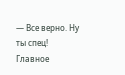— Все верно. Ну ты спец! Главное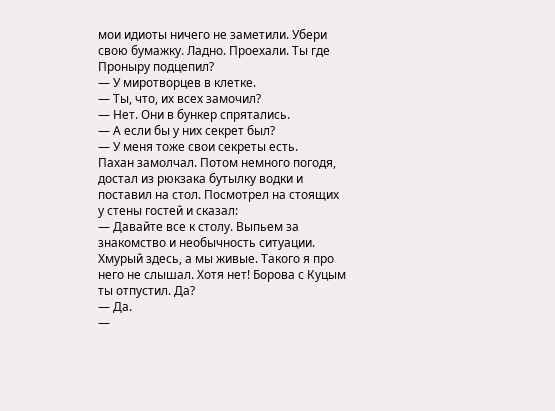мои идиоты ничего не заметили. Убери свою бумажку. Ладно. Проехали. Ты где Проныру подцепил?
— У миротворцев в клетке.
— Ты, что, их всех замочил?
— Нет. Они в бункер спрятались.
— А если бы у них секрет был?
— У меня тоже свои секреты есть.
Пахан замолчал. Потом немного погодя, достал из рюкзака бутылку водки и поставил на стол. Посмотрел на стоящих у стены гостей и сказал:
— Давайте все к столу. Выпьем за знакомство и необычность ситуации. Хмурый здесь, а мы живые. Такого я про него не слышал. Хотя нет! Борова с Куцым ты отпустил. Да?
— Да.
—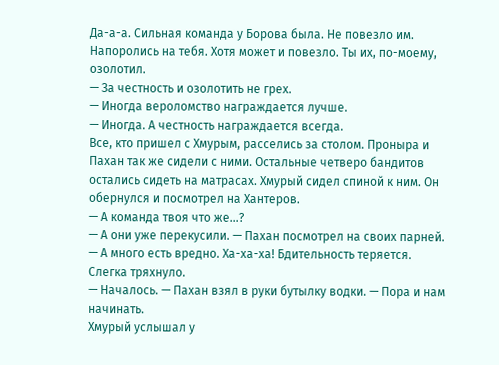Да-а-а. Сильная команда у Борова была. Не повезло им. Напоролись на тебя. Хотя может и повезло. Ты их, по-моему, озолотил.
— За честность и озолотить не грех.
— Иногда вероломство награждается лучше.
— Иногда. А честность награждается всегда.
Все, кто пришел с Хмурым, расселись за столом. Проныра и Пахан так же сидели с ними. Остальные четверо бандитов остались сидеть на матрасах. Хмурый сидел спиной к ним. Он обернулся и посмотрел на Хантеров.
— А команда твоя что же…?
— А они уже перекусили. — Пахан посмотрел на своих парней. — А много есть вредно. Ха-ха-ха! Бдительность теряется.
Слегка тряхнуло.
— Началось. — Пахан взял в руки бутылку водки. — Пора и нам начинать.
Хмурый услышал у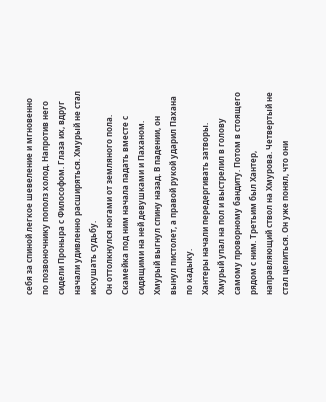себя за спиной легкое шевеление и мгновенно по позвоночнику пополз холод. Напротив него сидели Проныра с Философом. Глаза их, вдруг начали удивленно расширяться. Хмурый не стал искушать судьбу.
Он оттолкнулся ногами от земляного пола. Скамейка под ним начала падать вместе с сидящими на ней девушками и Паханом. Хмурый выгнул спину назад. В падении, он вынул пистолет, а правой рукой ударил Пахана по кадыку.
Хантеры начали передергивать затворы.
Хмурый упал на пол и выстрелил в голову самому проворному бандиту. Потом в стоящего рядом с ним. Третьим был Хантер, направляющий ствол на Хмурова. Четвертый не стал целиться. Он уже понял, что они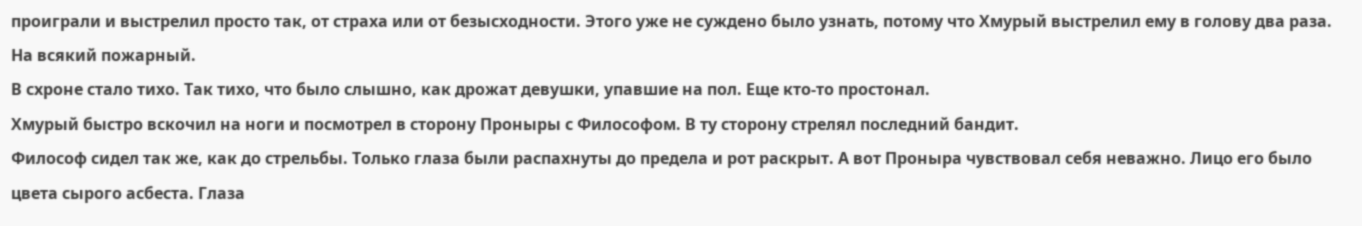проиграли и выстрелил просто так, от страха или от безысходности. Этого уже не суждено было узнать, потому что Хмурый выстрелил ему в голову два раза. На всякий пожарный.
В схроне стало тихо. Так тихо, что было слышно, как дрожат девушки, упавшие на пол. Еще кто-то простонал.
Хмурый быстро вскочил на ноги и посмотрел в сторону Проныры с Философом. В ту сторону стрелял последний бандит.
Философ сидел так же, как до стрельбы. Только глаза были распахнуты до предела и рот раскрыт. А вот Проныра чувствовал себя неважно. Лицо его было цвета сырого асбеста. Глаза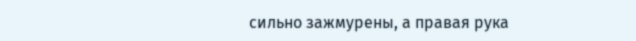сильно зажмурены, а правая рука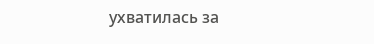ухватилась за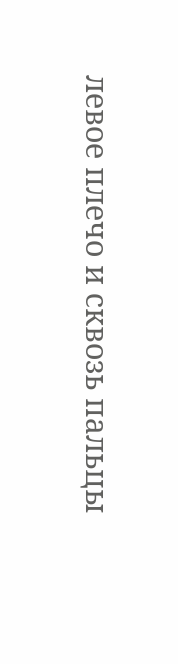левое плечо и сквозь пальцы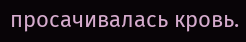просачивалась кровь.